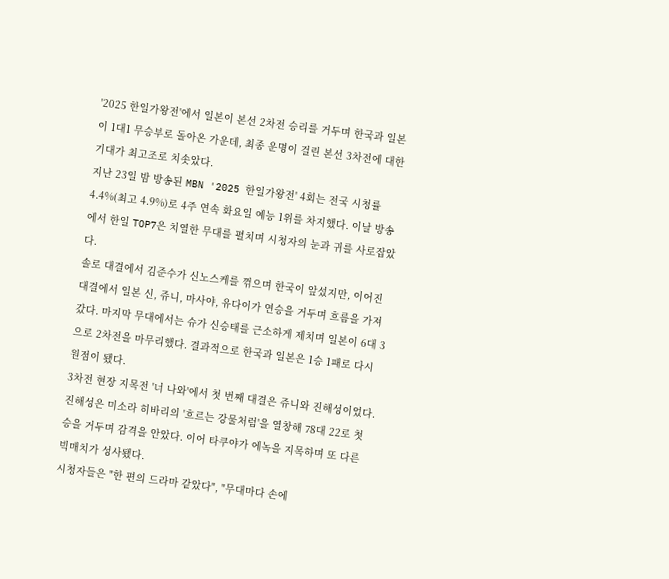'2025 한일가왕전'에서 일본이 본선 2차전 승리를 거두며 한국과 일본이 1대1 무승부로 돌아온 가운데, 최종 운명이 걸린 본선 3차전에 대한 기대가 최고조로 치솟았다.
지난 23일 밤 방송된 MBN '2025 한일가왕전' 4회는 전국 시청률 4.4%(최고 4.9%)로 4주 연속 화요일 예능 1위를 차지했다. 이날 방송에서 한일 TOP7은 치열한 무대를 펼치며 시청자의 눈과 귀를 사로잡았다.
솔로 대결에서 김준수가 신노스케를 꺾으며 한국이 앞섰지만, 이어진 대결에서 일본 신, 쥬니, 마사야, 유다이가 연승을 거두며 흐름을 가져갔다. 마지막 무대에서는 슈가 신승태를 근소하게 제치며 일본이 6대 3으로 2차전을 마무리했다. 결과적으로 한국과 일본은 1승 1패로 다시 원점이 됐다.
3차전 현장 지목전 '너 나와'에서 첫 번째 대결은 쥬니와 진해성이었다. 진해성은 미소라 히바리의 '흐르는 강물처럼'을 열창해 78대 22로 첫 승을 거두며 감격을 안았다. 이어 타쿠야가 에녹을 지목하며 또 다른 빅매치가 성사됐다.
시청자들은 "한 편의 드라마 같았다", "무대마다 손에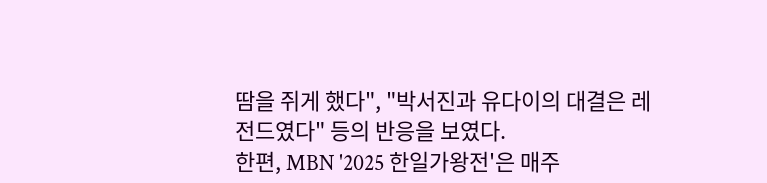땀을 쥐게 했다", "박서진과 유다이의 대결은 레전드였다" 등의 반응을 보였다.
한편, MBN '2025 한일가왕전'은 매주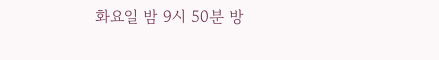화요일 밤 9시 50분 방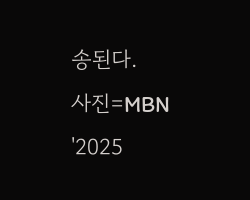송된다.
사진=MBN '2025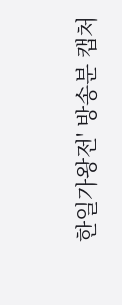한일가왕전' 방송분 캡처